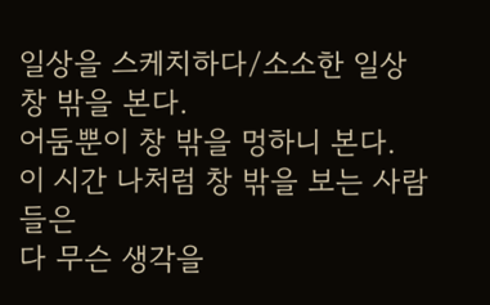일상을 스케치하다/소소한 일상
창 밖을 본다.
어둠뿐이 창 밖을 멍하니 본다.
이 시간 나처럼 창 밖을 보는 사람들은
다 무슨 생각을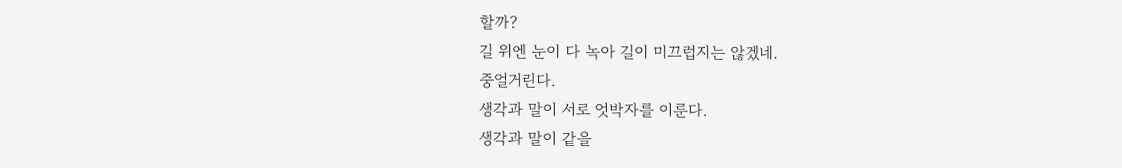할까?
길 위엔 눈이 다 녹아 길이 미끄럽지는 않겠네.
중얼거린다.
생각과 말이 서로 엇박자를 이룬다.
생각과 말이 같을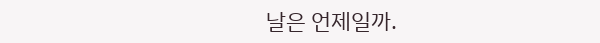날은 언제일까.